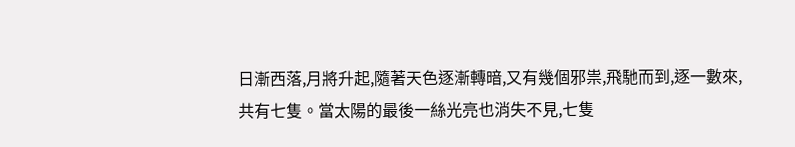日漸西落,月將升起,隨著天色逐漸轉暗,又有幾個邪祟,飛馳而到,逐一數來,共有七隻。當太陽的最後一絲光亮也消失不見,七隻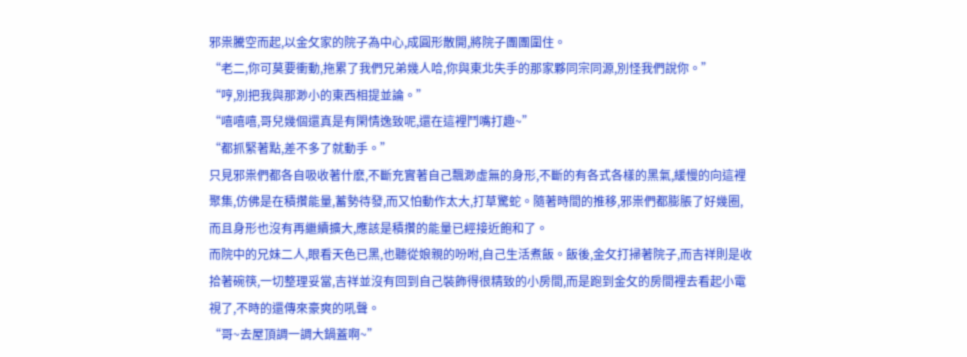邪祟騰空而起,以金攵家的院子為中心,成圓形散開,將院子團團圍住。
“老二,你可莫要衝動,拖累了我們兄弟幾人哈,你與東北失手的那家夥同宗同源,別怪我們說你。”
“哼,別把我與那渺小的東西相提並論。”
“嘻嘻嘻,哥兒幾個還真是有閑情逸致呢,還在這裡鬥嘴打趣~”
“都抓緊著點,差不多了就動手。”
只見邪祟們都各自吸收著什麽,不斷充實著自己飄渺虛無的身形,不斷的有各式各樣的黑氣,緩慢的向這裡聚集,仿佛是在積攢能量,蓄勢待發,而又怕動作太大,打草驚蛇。隨著時間的推移,邪祟們都膨脹了好幾圈,而且身形也沒有再繼續擴大,應該是積攢的能量已經接近飽和了。
而院中的兄妹二人,眼看天色已黑,也聽從娘親的吩咐,自己生活煮飯。飯後,金攵打掃著院子,而吉祥則是收拾著碗筷,一切整理妥當,吉祥並沒有回到自己裝飾得很精致的小房間,而是跑到金攵的房間裡去看起小電視了,不時的還傳來豪爽的吼聲。
“哥~去屋頂調一調大鍋蓋啊~”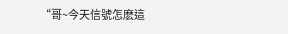“哥~今天信號怎麽這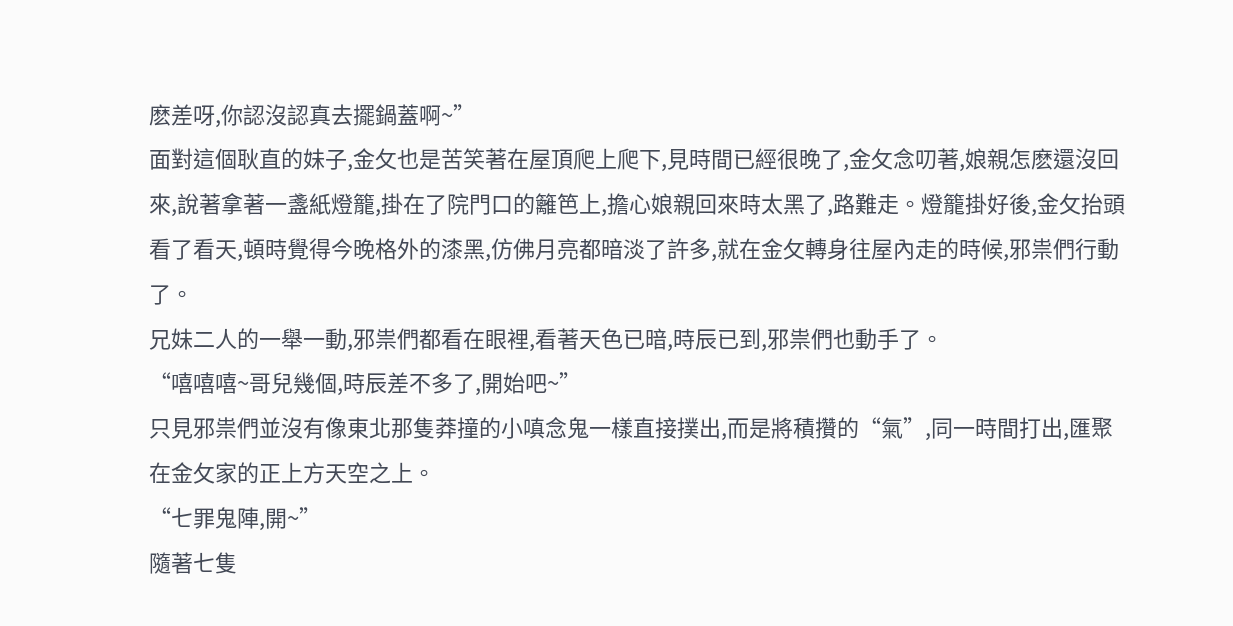麽差呀,你認沒認真去擺鍋蓋啊~”
面對這個耿直的妹子,金攵也是苦笑著在屋頂爬上爬下,見時間已經很晚了,金攵念叨著,娘親怎麽還沒回來,說著拿著一盞紙燈籠,掛在了院門口的籬笆上,擔心娘親回來時太黑了,路難走。燈籠掛好後,金攵抬頭看了看天,頓時覺得今晚格外的漆黑,仿佛月亮都暗淡了許多,就在金攵轉身往屋內走的時候,邪祟們行動了。
兄妹二人的一舉一動,邪祟們都看在眼裡,看著天色已暗,時辰已到,邪祟們也動手了。
“嘻嘻嘻~哥兒幾個,時辰差不多了,開始吧~”
只見邪祟們並沒有像東北那隻莽撞的小嗔念鬼一樣直接撲出,而是將積攢的“氣”,同一時間打出,匯聚在金攵家的正上方天空之上。
“七罪鬼陣,開~”
隨著七隻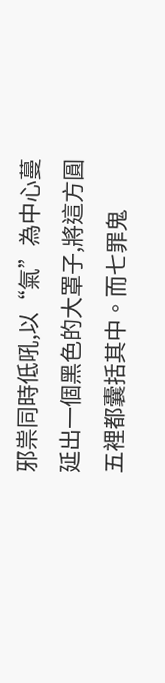邪祟同時低吼,以“氣”為中心蔓延出一個黑色的大罩子,將這方圓五裡都囊括其中。而七罪鬼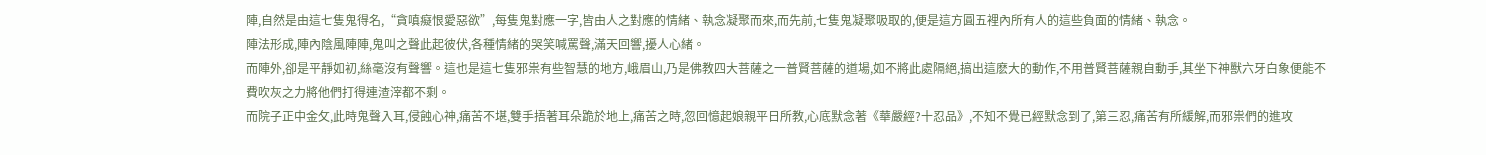陣,自然是由這七隻鬼得名,“貪嗔癡恨愛惡欲”,每隻鬼對應一字,皆由人之對應的情緒、執念凝聚而來,而先前,七隻鬼凝聚吸取的,便是這方圓五裡內所有人的這些負面的情緒、執念。
陣法形成,陣內陰風陣陣,鬼叫之聲此起彼伏,各種情緒的哭笑喊罵聲,滿天回響,擾人心緒。
而陣外,卻是平靜如初,絲毫沒有聲響。這也是這七隻邪祟有些智慧的地方,峨眉山,乃是佛教四大菩薩之一普賢菩薩的道場,如不將此處隔絕,搞出這麽大的動作,不用普賢菩薩親自動手,其坐下神獸六牙白象便能不費吹灰之力將他們打得連渣滓都不剩。
而院子正中金攵,此時鬼聲入耳,侵蝕心神,痛苦不堪,雙手捂著耳朵跪於地上,痛苦之時,忽回憶起娘親平日所教,心底默念著《華嚴經?十忍品》,不知不覺已經默念到了,第三忍,痛苦有所緩解,而邪祟們的進攻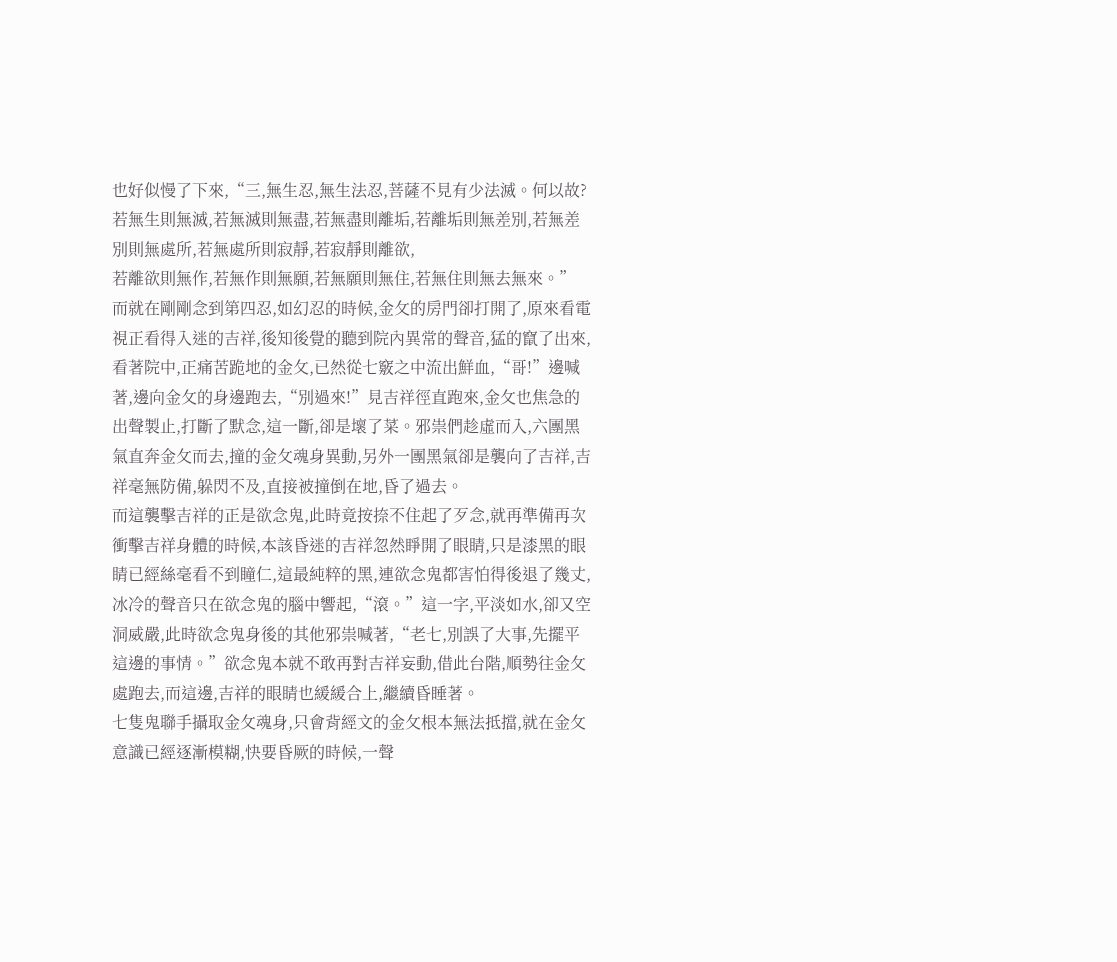也好似慢了下來,“三,無生忍,無生法忍,菩薩不見有少法滅。何以故?若無生則無滅,若無滅則無盡,若無盡則離垢,若離垢則無差別,若無差別則無處所,若無處所則寂靜,若寂靜則離欲,
若離欲則無作,若無作則無願,若無願則無住,若無住則無去無來。” 而就在剛剛念到第四忍,如幻忍的時候,金攵的房門卻打開了,原來看電視正看得入迷的吉祥,後知後覺的聽到院內異常的聲音,猛的竄了出來,看著院中,正痛苦跪地的金攵,已然從七竅之中流出鮮血,“哥!”邊喊著,邊向金攵的身邊跑去,“別過來!”見吉祥徑直跑來,金攵也焦急的出聲製止,打斷了默念,這一斷,卻是壞了菜。邪祟們趁虛而入,六團黑氣直奔金攵而去,撞的金攵魂身異動,另外一團黑氣卻是襲向了吉祥,吉祥毫無防備,躲閃不及,直接被撞倒在地,昏了過去。
而這襲擊吉祥的正是欲念鬼,此時竟按捺不住起了歹念,就再準備再次衝擊吉祥身體的時候,本該昏迷的吉祥忽然睜開了眼睛,只是漆黑的眼睛已經絲毫看不到瞳仁,這最純粹的黑,連欲念鬼都害怕得後退了幾丈,冰冷的聲音只在欲念鬼的腦中響起,“滾。”這一字,平淡如水,卻又空洞威嚴,此時欲念鬼身後的其他邪祟喊著,“老七,別誤了大事,先擺平這邊的事情。”欲念鬼本就不敢再對吉祥妄動,借此台階,順勢往金攵處跑去,而這邊,吉祥的眼睛也緩緩合上,繼續昏睡著。
七隻鬼聯手攝取金攵魂身,只會背經文的金攵根本無法抵擋,就在金攵意識已經逐漸模糊,快要昏厥的時候,一聲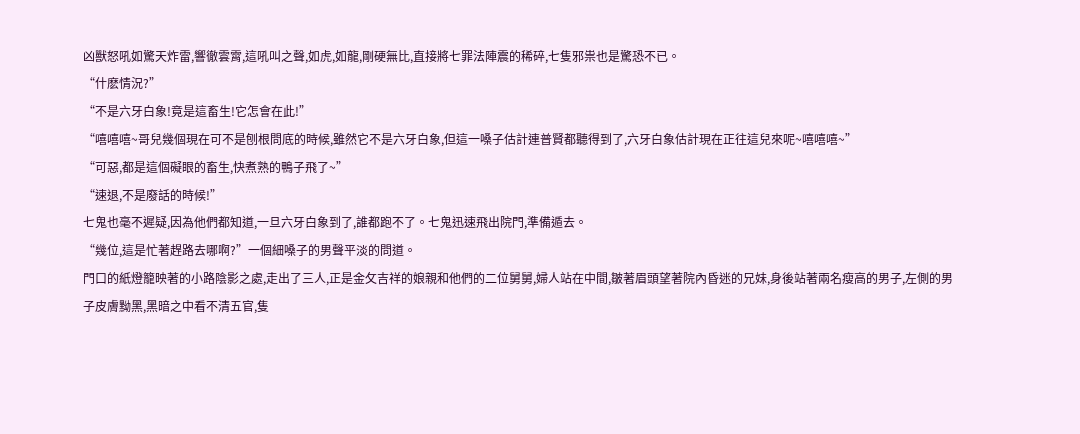凶獸怒吼如驚天炸雷,響徹雲霄,這吼叫之聲,如虎,如龍,剛硬無比,直接將七罪法陣震的稀碎,七隻邪祟也是驚恐不已。
“什麽情況?”
“不是六牙白象!竟是這畜生!它怎會在此!”
“嘻嘻嘻~哥兒幾個現在可不是刨根問底的時候,雖然它不是六牙白象,但這一嗓子估計連普賢都聽得到了,六牙白象估計現在正往這兒來呢~嘻嘻嘻~”
“可惡,都是這個礙眼的畜生,快煮熟的鴨子飛了~”
“速退,不是廢話的時候!”
七鬼也毫不遲疑,因為他們都知道,一旦六牙白象到了,誰都跑不了。七鬼迅速飛出院門,準備遁去。
“幾位,這是忙著趕路去哪啊?”一個細嗓子的男聲平淡的問道。
門口的紙燈籠映著的小路陰影之處,走出了三人,正是金攵吉祥的娘親和他們的二位舅舅,婦人站在中間,皺著眉頭望著院內昏迷的兄妹,身後站著兩名瘦高的男子,左側的男子皮膚黝黑,黑暗之中看不清五官,隻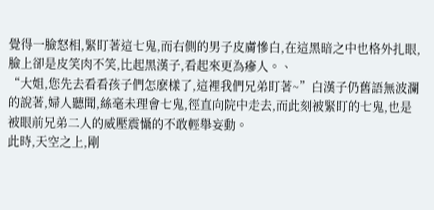覺得一臉怒相,緊盯著這七鬼,而右側的男子皮膚慘白,在這黑暗之中也格外扎眼,臉上卻是皮笑肉不笑,比起黑漢子,看起來更為瘮人。、
“大姐,您先去看看孩子們怎麽樣了,這裡我們兄弟盯著~”白漢子仍舊語無波瀾的說著,婦人聽聞,絲毫未理會七鬼,徑直向院中走去,而此刻被緊盯的七鬼,也是被眼前兄弟二人的威壓震懾的不敢輕舉妄動。
此時,天空之上,剛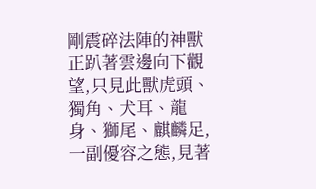剛震碎法陣的神獸正趴著雲邊向下觀望,只見此獸虎頭、獨角、犬耳、龍身、獅尾、麒麟足,一副優容之態,見著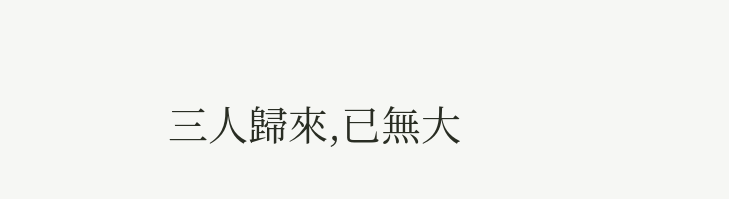三人歸來,已無大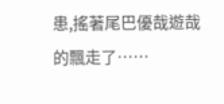患,搖著尾巴優哉遊哉的飄走了……